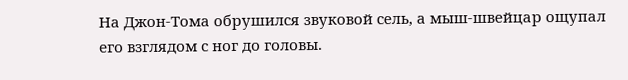На Джон-Тома обрушился звуковой сель, а мыш-швейцар ощупал его взглядом с ног до головы.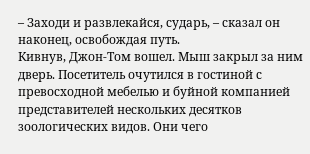– Заходи и развлекайся, сударь, – сказал он наконец, освобождая путь.
Кивнув, Джон-Том вошел. Мыш закрыл за ним дверь. Посетитель очутился в гостиной с превосходной мебелью и буйной компанией представителей нескольких десятков зоологических видов. Они чего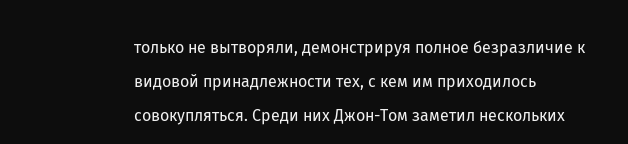только не вытворяли, демонстрируя полное безразличие к видовой принадлежности тех, с кем им приходилось совокупляться. Среди них Джон-Том заметил нескольких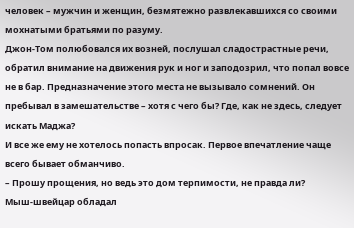человек – мужчин и женщин, безмятежно развлекавшихся со своими мохнатыми братьями по разуму.
Джон-Том полюбовался их возней, послушал сладострастные речи, обратил внимание на движения рук и ног и заподозрил, что попал вовсе не в бар. Предназначение этого места не вызывало сомнений. Он пребывал в замешательстве – хотя с чего бы? Где, как не здесь, следует искать Маджа?
И все же ему не хотелось попасть впросак. Первое впечатление чаще всего бывает обманчиво.
– Прошу прощения, но ведь это дом терпимости, не правда ли?
Мыш-швейцар обладал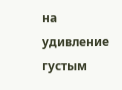на удивление густым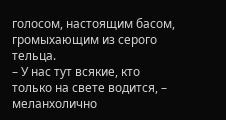голосом, настоящим басом, громыхающим из серого тельца.
– У нас тут всякие, кто только на свете водится, – меланхолично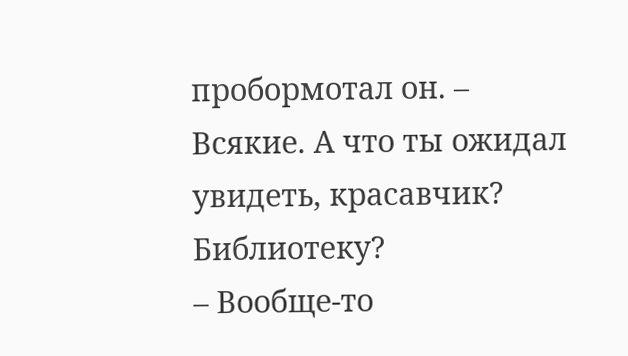пробормотал он. – Всякие. А что ты ожидал увидеть, красавчик? Библиотеку?
– Вообще-то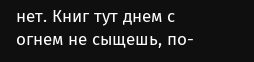нет. Книг тут днем с огнем не сыщешь, по-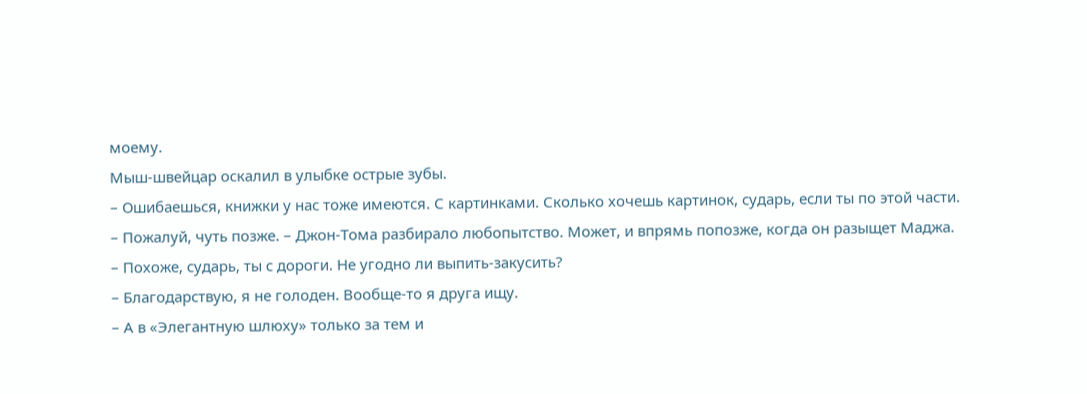моему.
Мыш-швейцар оскалил в улыбке острые зубы.
– Ошибаешься, книжки у нас тоже имеются. С картинками. Сколько хочешь картинок, сударь, если ты по этой части.
– Пожалуй, чуть позже. – Джон-Тома разбирало любопытство. Может, и впрямь попозже, когда он разыщет Маджа.
– Похоже, сударь, ты с дороги. Не угодно ли выпить-закусить?
– Благодарствую, я не голоден. Вообще-то я друга ищу.
– А в «Элегантную шлюху» только за тем и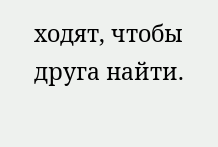ходят, чтобы друга найти.